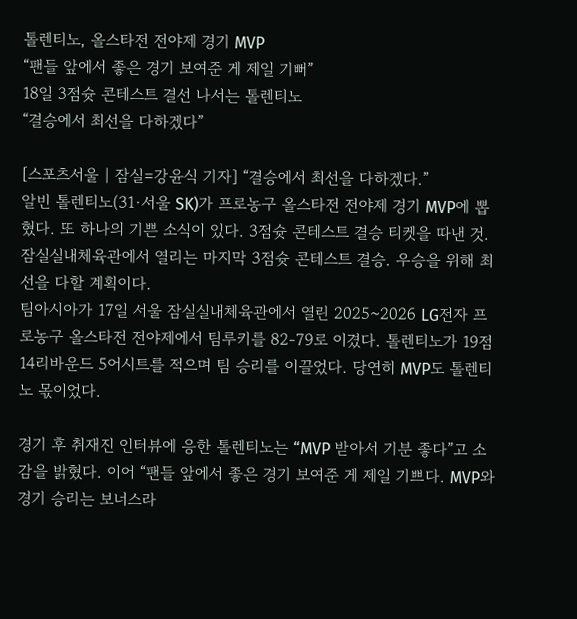톨렌티노, 올스타전 전야제 경기 MVP
“팬들 앞에서 좋은 경기 보여준 게 제일 기뻐”
18일 3점슛 콘테스트 결선 나서는 톨렌티노
“결승에서 최선을 다하겠다”

[스포츠서울 | 잠실=강윤식 기자] “결승에서 최선을 다하겠다.”
알빈 톨렌티노(31·서울 SK)가 프로농구 올스타전 전야제 경기 MVP에 뽑혔다. 또 하나의 기쁜 소식이 있다. 3점슛 콘테스트 결승 티켓을 따낸 것. 잠실실내체육관에서 열리는 마지막 3점슛 콘테스트 결승. 우승을 위해 최선을 다할 계획이다.
팀아시아가 17일 서울 잠실실내체육관에서 열린 2025~2026 LG전자 프로농구 올스타전 전야제에서 팀루키를 82-79로 이겼다. 톨렌티노가 19점 14리바운드 5어시트를 적으며 팀 승리를 이끌었다. 당연히 MVP도 톨렌티노 몫이었다.

경기 후 취재진 인터뷰에 응한 톨렌티노는 “MVP 받아서 기분 좋다”고 소감을 밝혔다. 이어 “팬들 앞에서 좋은 경기 보여준 게 제일 기쁘다. MVP와 경기 승리는 보너스라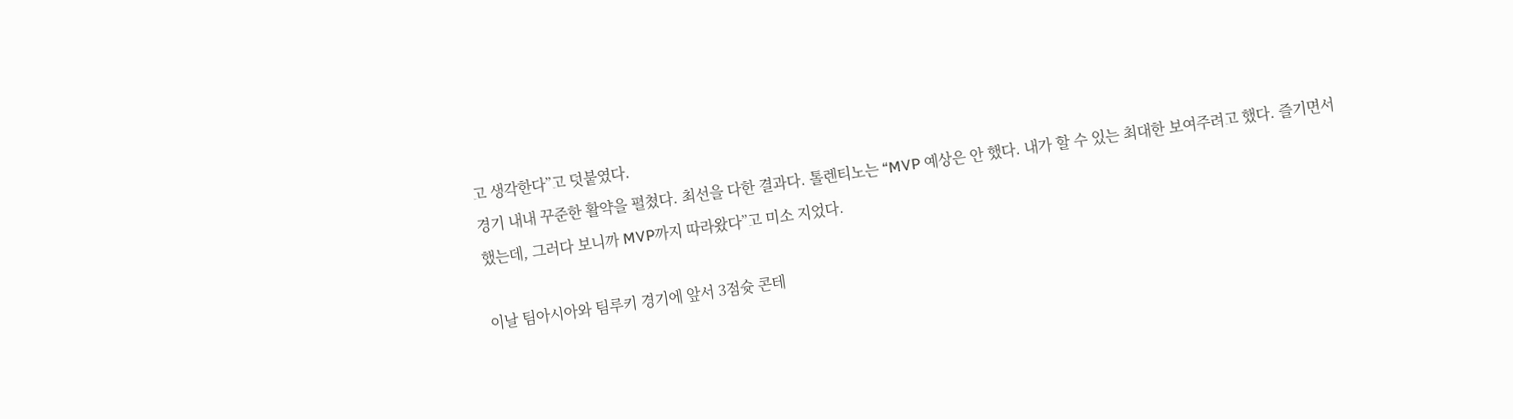고 생각한다”고 덧붙였다.
경기 내내 꾸준한 활약을 펼쳤다. 최선을 다한 결과다. 톨렌티노는 “MVP 예상은 안 했다. 내가 할 수 있는 최대한 보여주려고 했다. 즐기면서 했는데, 그러다 보니까 MVP까지 따라왔다”고 미소 지었다.

이날 팀아시아와 팀루키 경기에 앞서 3점슛 콘테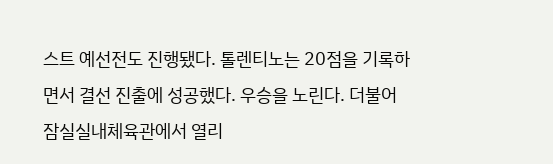스트 예선전도 진행됐다. 톨렌티노는 20점을 기록하면서 결선 진출에 성공했다. 우승을 노린다. 더불어 잠실실내체육관에서 열리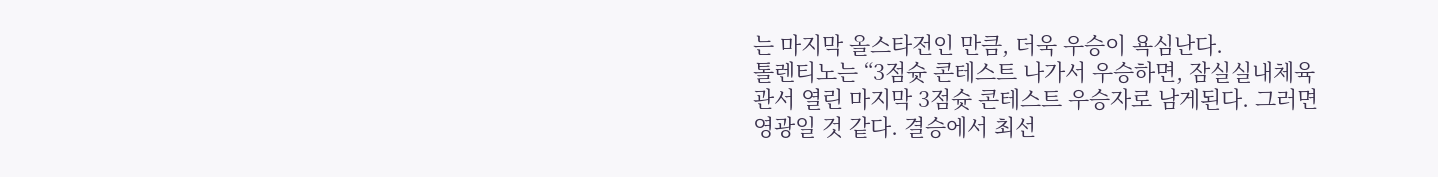는 마지막 올스타전인 만큼, 더욱 우승이 욕심난다.
톨렌티노는 “3점슛 콘테스트 나가서 우승하면, 잠실실내체육관서 열린 마지막 3점슛 콘테스트 우승자로 남게된다. 그러면 영광일 것 같다. 결승에서 최선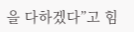을 다하겠다”고 힘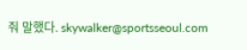줘 말했다. skywalker@sportsseoul.com